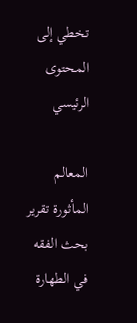تخطي إلى المحتوى الرئيسي

المعالم المأثورة تقرير بحث الفقه في الطهارة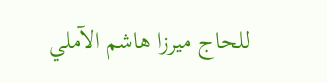للحاج ميرزا هاشم الآملي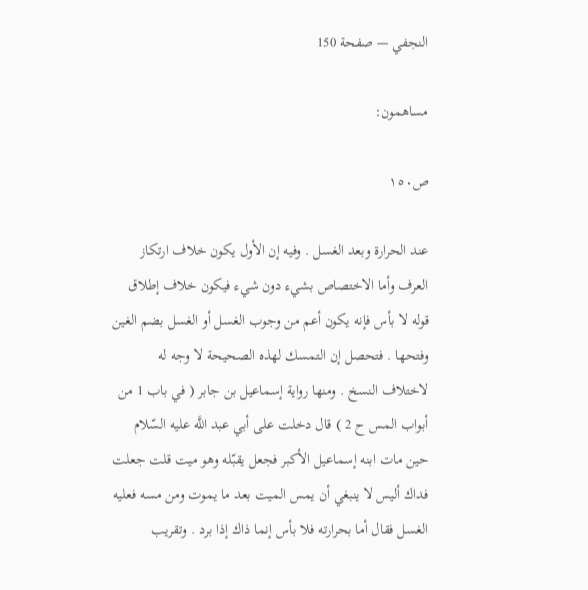النجفي — صفحة 150

مساهمون:

ص١٥٠

عند الحرارة وبعد الغسل . وفيه إن الأول يكون خلاف ارتكاز العرف وأما الاختصاص بشيء دون شيء فيكون خلاف إطلاق قوله لا بأس فإنه يكون أعم من وجوب الغسل أو الغسل بضم الغين وفتحها . فتحصل إن التمسك لهذه الصحيحة لا وجه له لاختلاف النسخ . ومنها رواية إسماعيل بن جابر ( في باب 1 من أبواب المس ح 2 ) قال دخلت على أبي عبد اللَّه عليه السّلام حين مات ابنه إسماعيل الأكبر فجعل يقبّله وهو ميت قلت جعلت فداك أليس لا ينبغي أن يمس الميت بعد ما يموت ومن مسه فعليه الغسل فقال أما بحرارته فلا بأس إنما ذاك إذا برد . وتقريب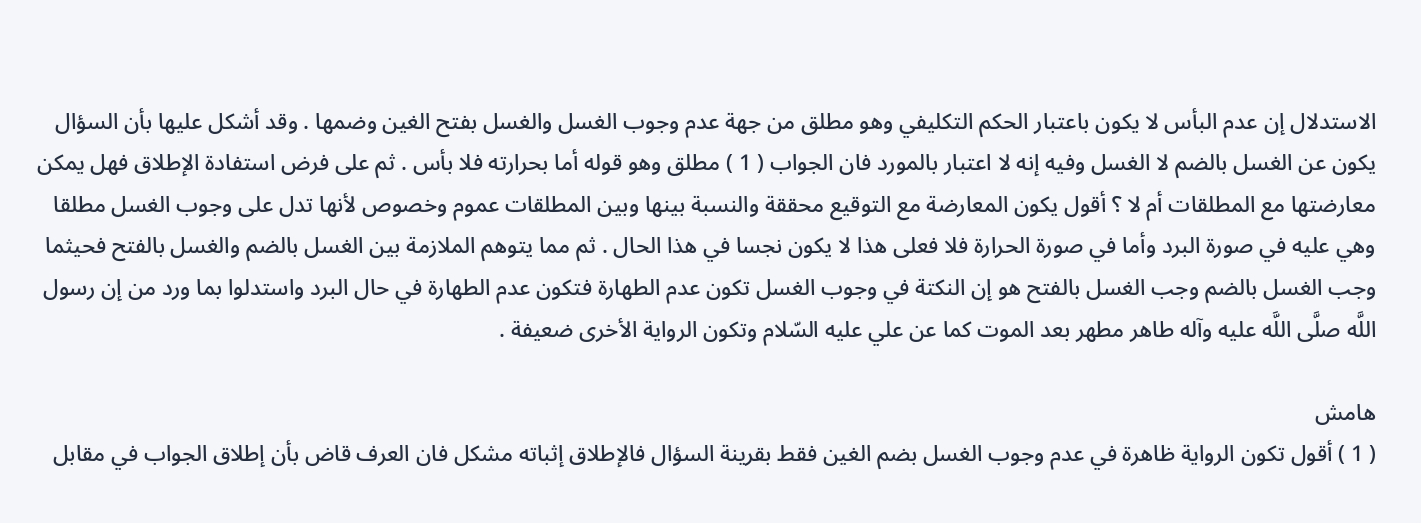الاستدلال إن عدم البأس لا يكون باعتبار الحكم التكليفي وهو مطلق من جهة عدم وجوب الغسل والغسل بفتح الغين وضمها . وقد أشكل عليها بأن السؤال يكون عن الغسل بالضم لا الغسل وفيه إنه لا اعتبار بالمورد فان الجواب ( 1 ) مطلق وهو قوله أما بحرارته فلا بأس . ثم على فرض استفادة الإطلاق فهل يمكن معارضتها مع المطلقات أم لا ؟ أقول يكون المعارضة مع التوقيع محققة والنسبة بينها وبين المطلقات عموم وخصوص لأنها تدل على وجوب الغسل مطلقا وهي عليه في صورة البرد وأما في صورة الحرارة فلا فعلى هذا لا يكون نجسا في هذا الحال . ثم مما يتوهم الملازمة بين الغسل بالضم والغسل بالفتح فحيثما وجب الغسل بالضم وجب الغسل بالفتح هو إن النكتة في وجوب الغسل تكون عدم الطهارة فتكون عدم الطهارة في حال البرد واستدلوا بما ورد من إن رسول اللَّه صلَّى اللَّه عليه وآله طاهر مطهر بعد الموت كما عن علي عليه السّلام وتكون الرواية الأخرى ضعيفة .

هامش
( 1 ) أقول تكون الرواية ظاهرة في عدم وجوب الغسل بضم الغين فقط بقرينة السؤال فالإطلاق إثباته مشكل فان العرف قاض بأن إطلاق الجواب في مقابل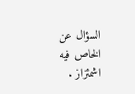السؤال عن الخاص فيه اشمئزاز .